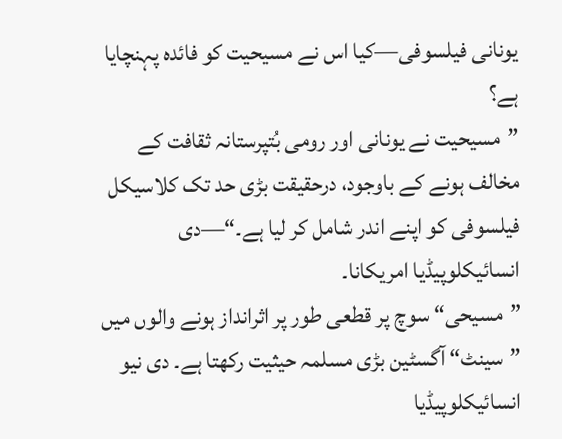یونانی فیلسوفی—کیا اس نے مسیحیت کو فائدہ پہنچایا ہے؟
”مسیحیت نے یونانی اور رومی بُتپرستانہ ثقافت کے مخالف ہونے کے باوجود، درحقیقت بڑی حد تک کلاسیکل فیلسوفی کو اپنے اندر شامل کر لیا ہے۔“—دی انسائیکلوپیڈیا امریکانا۔
”مسیحی“ سوچ پر قطعی طور پر اثرانداز ہونے والوں میں ”سینٹ“ آگسٹین بڑی مسلمہ حیثیت رکھتا ہے۔ دی نیو انسائیکلوپیڈیا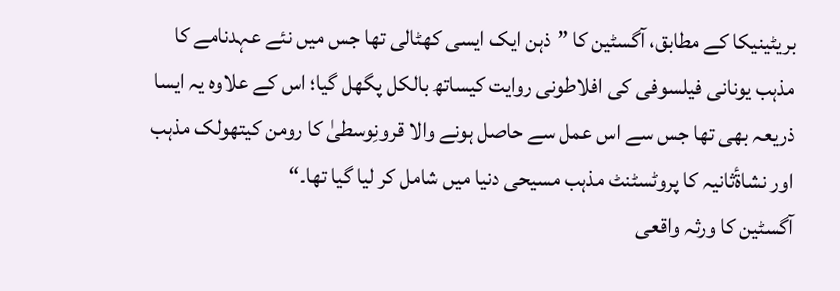بریٹینیکا کے مطابق، آگسٹین کا ”ذہن ایک ایسی کھٹالی تھا جس میں نئے عہدنامے کا مذہب یونانی فیلسوفی کی افلاطونی روایت کیساتھ بالکل پگھل گیا؛ اس کے علاوہ یہ ایسا ذریعہ بھی تھا جس سے اس عمل سے حاصل ہونے والا قرونِوسطیٰ کا رومن کیتھولک مذہب اور نشاۃٔثانیہ کا پروٹسٹنٹ مذہب مسیحی دنیا میں شامل کر لیا گیا تھا۔“
آگسٹین کا ورثہ واقعی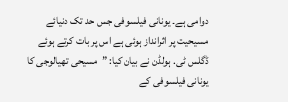دوامی ہے۔ یونانی فیلسوفی جس حد تک دنیائے مسیحیت پر اثرانداز ہوئی ہے اس پر بات کرتے ہوئے ڈگلس ٹی. ہولڈن نے بیان کیا: ”مسیحی تھیالوجی کا یونانی فیلسوفی کے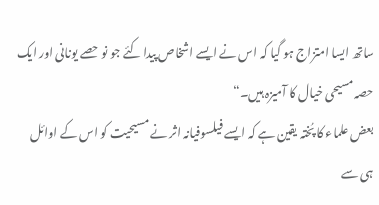ساتھ ایسا امتزاج ہو گیا کہ اس نے ایسے اشخاص پیدا کئے جو نو حصے یونانی اور ایک حصہ مسیحی خیال کا آمیزہ ہیں۔“
بعض علماء کا پُختہ یقین ہے کہ ایسے فیلسوفیانہ اثر نے مسیحیت کو اس کے اوائل ہی سے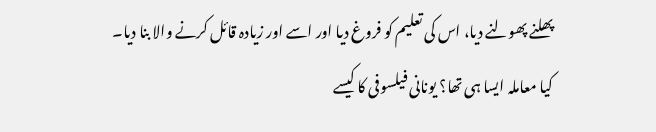پھلنے پھولنے دیا، اس کی تعلیم کو فروغ دیا اور اسے اور زیادہ قائل کرنے والا بنا دیا۔ کیا معاملہ ایسا ہی تھا؟ یونانی فیلسوفی کا کیسے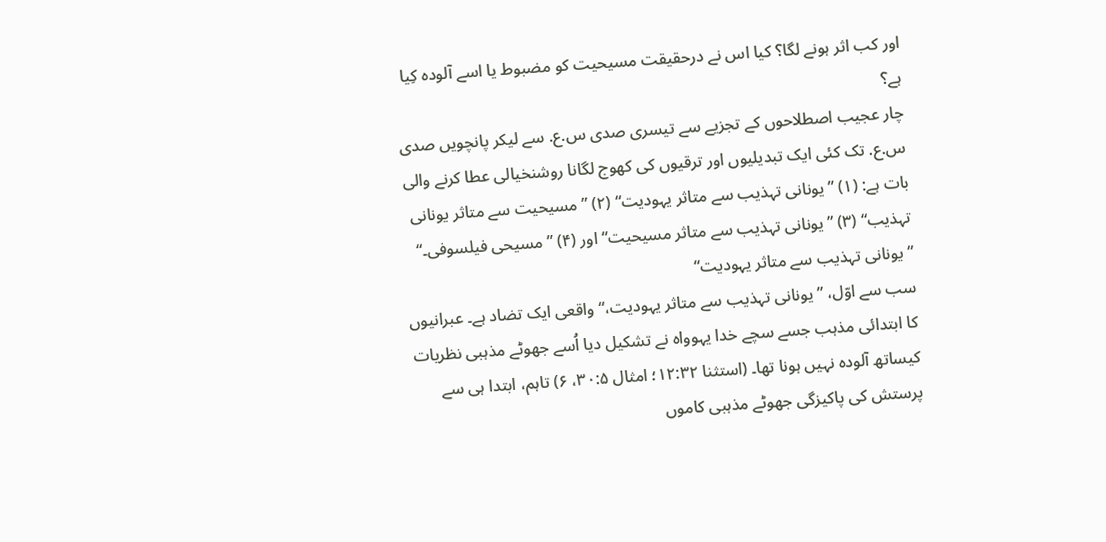اور کب اثر ہونے لگا؟ کیا اس نے درحقیقت مسیحیت کو مضبوط یا اسے آلودہ کِیا ہے؟
چار عجیب اصطلاحوں کے تجزیے سے تیسری صدی س.ع. سے لیکر پانچویں صدی س.ع. تک کئی ایک تبدیلیوں اور ترقیوں کی کھوج لگانا روشنخیالی عطا کرنے والی بات ہے: (۱) ”یونانی تہذیب سے متاثر یہودیت“ (۲) ”مسیحیت سے متاثر یونانی تہذیب“ (۳) ”یونانی تہذیب سے متاثر مسیحیت“ اور (۴) ”مسیحی فیلسوفی۔“
”یونانی تہذیب سے متاثر یہودیت“
سب سے اوّل، ”یونانی تہذیب سے متاثر یہودیت،“ واقعی ایک تضاد ہے۔ عبرانیوں کا ابتدائی مذہب جسے سچے خدا یہوواہ نے تشکیل دیا اُسے جھوٹے مذہبی نظریات کیساتھ آلودہ نہیں ہونا تھا۔ (استثنا ۱۲:۳۲؛ امثال ۳۰:۵، ۶) تاہم، ابتدا ہی سے پرستش کی پاکیزگی جھوٹے مذہبی کاموں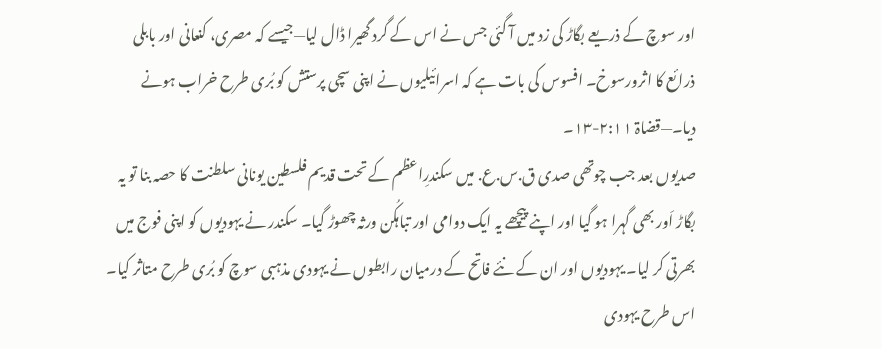اور سوچ کے ذریعے بگاڑ کی زد میں آ گئی جس نے اس کے گرد گھیرا ڈال لیا—جیسے کہ مصری، کنعانی اور بابلی ذرائع کا اثرورسوخ۔ افسوس کی بات ہے کہ اسرائیلیوں نے اپنی سچی پرستش کو بُری طرح خراب ہونے دیا۔—قضاۃ ۲:۱۱-۱۳۔
صدیوں بعد جب چوتھی صدی ق.س.ع. میں سکندرِاعظم کے تحت قدیم فلسطین یونانی سلطنت کا حصہ بنا تو یہ بگاڑ اَور بھی گہرا ہو گیا اور اپنے پیچھے یہ ایک دوامی اور تباہکُن ورثہ چھوڑ گیا۔ سکندر نے یہودیوں کو اپنی فوج میں بھرتی کر لیا۔ یہودیوں اور ان کے نئے فاتح کے درمیان رابطوں نے یہودی مذہبی سوچ کو بُری طرح متاثر کیا۔ اس طرح یہودی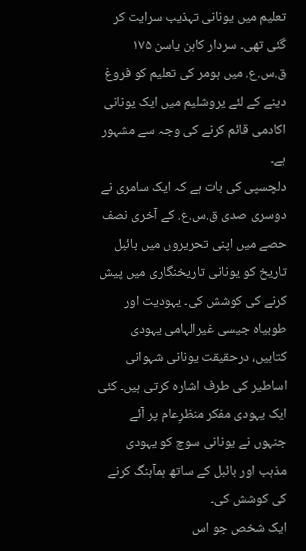تعلیم میں یونانی تہذیب سرایت کر گئی تھی۔ سردار کاہن یاسن ۱۷۵ ق.س.ع. میں ہومر کی تعلیم کو فروغ دینے کے لئے یروشلیم میں ایک یونانی اکادمی قائم کرنے کی وجہ سے مشہور ہے۔
دلچسپی کی بات ہے کہ ایک سامری نے دوسری صدی ق.س.ع. کے آخری نصف حصے میں اپنی تحریروں میں بائبل تاریخ کو یونانی تاریخنگاری میں پیش کرنے کی کوشش کی۔ یہودیت اور طوبیاہ جیسی غیرالہامی یہودی کتابیں، درحقیقت یونانی شہوانی اساطیر کی طرف اشارہ کرتی ہیں۔ کئی ایک یہودی مفکر منظرِعام پر آئے جنہوں نے یونانی سوچ کو یہودی مذہب اور بائبل کے ساتھ ہمآہنگ کرنے کی کوشش کی۔
ایک شخص جو اس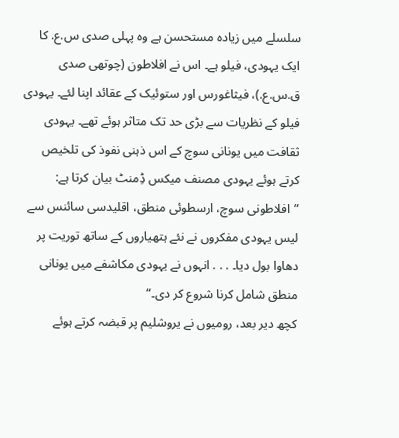سلسلے میں زیادہ مستحسن ہے وہ پہلی صدی س.ع. کا ایک یہودی، فیلو ہے۔ اس نے افلاطون (چوتھی صدی ق.س.ع.)، فیثاغورس اور ستوئیک کے عقائد اپنا لئے۔ یہودی فیلو کے نظریات سے بڑی حد تک متاثر ہوئے تھے۔ یہودی ثقافت میں یونانی سوچ کے اس ذہنی نفوذ کی تلخیص کرتے ہوئے یہودی مصنف میکس ڈِمنٹ بیان کرتا ہے: ”افلاطونی سوچ، ارسطوئی منطق، اقلیدسی سائنس سے لیس یہودی مفکروں نے نئے ہتھیاروں کے ساتھ توریت پر دھاوا بول دیا۔ . . . انہوں نے یہودی مکاشفے میں یونانی منطق شامل کرنا شروع کر دی۔“
کچھ دیر بعد، رومیوں نے یروشلیم پر قبضہ کرتے ہوئے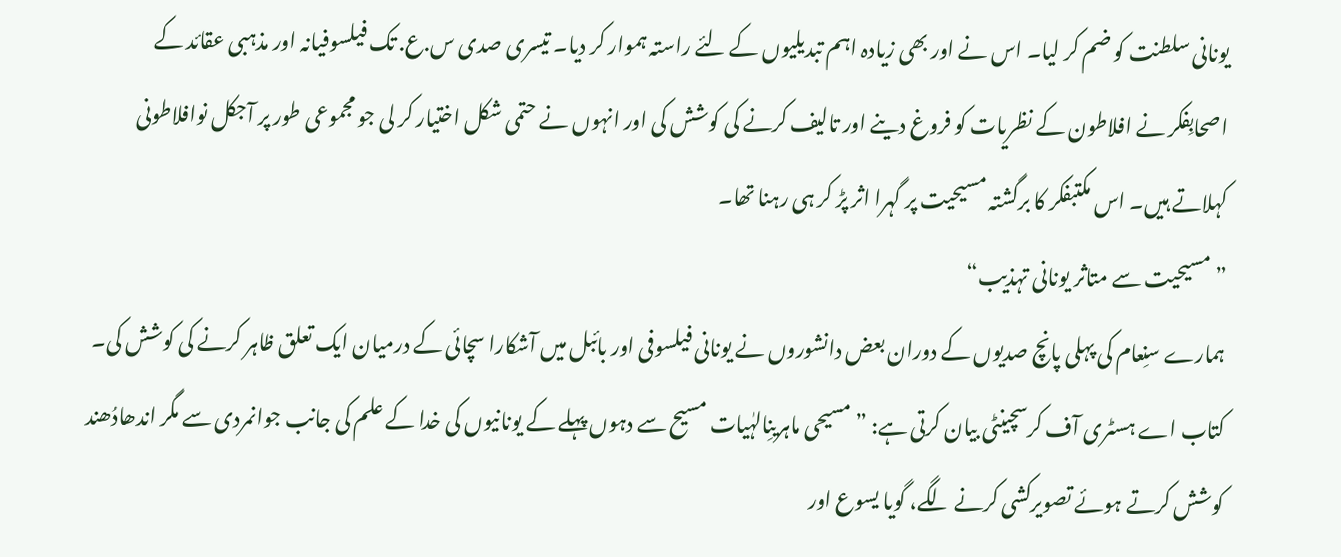یونانی سلطنت کو ضم کر لیا۔ اس نے اور بھی زیادہ اہم تبدیلیوں کے لئے راستہ ہموار کر دیا۔ تیسری صدی س.ع. تک فیلسوفیانہ اور مذہبی عقائد کے اصحابِفکر نے افلاطون کے نظریات کو فروغ دینے اور تالیف کرنے کی کوشش کی اور انہوں نے حتمی شکل اختیار کر لی جو مجموعی طور پر آجکل نوافلاطونی کہلاتے ہیں۔ اس مکتبفکر کا برگشتہ مسیحیت پر گہرا اثر پڑ کر ہی رہنا تھا۔
”مسیحیت سے متاثر یونانی تہذیب“
ہمارے سنِعام کی پہلی پانچ صدیوں کے دوران بعض دانشوروں نے یونانی فیلسوفی اور بائبل میں آشکارا سچائی کے درمیان ایک تعلق ظاہر کرنے کی کوشش کی۔ کتاب اے ہسٹری آف کرسچینٹی بیان کرتی ہے: ”مسیحی ماہرینِالہٰیات مسیح سے دہوں پہلے کے یونانیوں کی خدا کے علم کی جانب جوانمردی سے مگر اندھادُھند کوشش کرتے ہوئے تصویرکشی کرنے لگے، گویا یسوع اور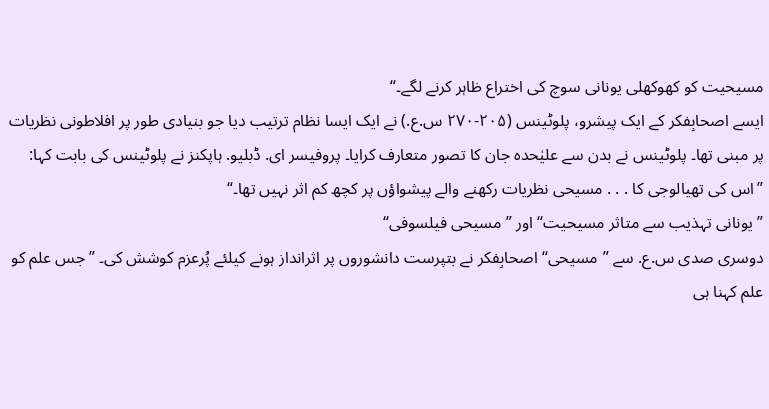مسیحیت کو کھوکھلی یونانی سوچ کی اختراع ظاہر کرنے لگے۔“
ایسے اصحابِفکر کے ایک پیشرو، پلوٹینس (۲۰۵-۲۷۰ س.ع.) نے ایک ایسا نظام ترتیب دیا جو بنیادی طور پر افلاطونی نظریات پر مبنی تھا۔ پلوٹینس نے بدن سے علیٰحدہ جان کا تصور متعارف کرایا۔ پروفیسر ای. ڈبلیو. ہاپکنز نے پلوٹینس کی بابت کہا: ”اس کی تھیالوجی کا . . . مسیحی نظریات رکھنے والے پیشواؤں پر کچھ کم اثر نہیں تھا۔“
”یونانی تہذیب سے متاثر مسیحیت“ اور ”مسیحی فیلسوفی“
دوسری صدی س.ع. سے ”مسیحی“ اصحابِفکر نے بتپرست دانشوروں پر اثرانداز ہونے کیلئے پُرعزم کوشش کی۔ ”جس علم کو علم کہنا ہی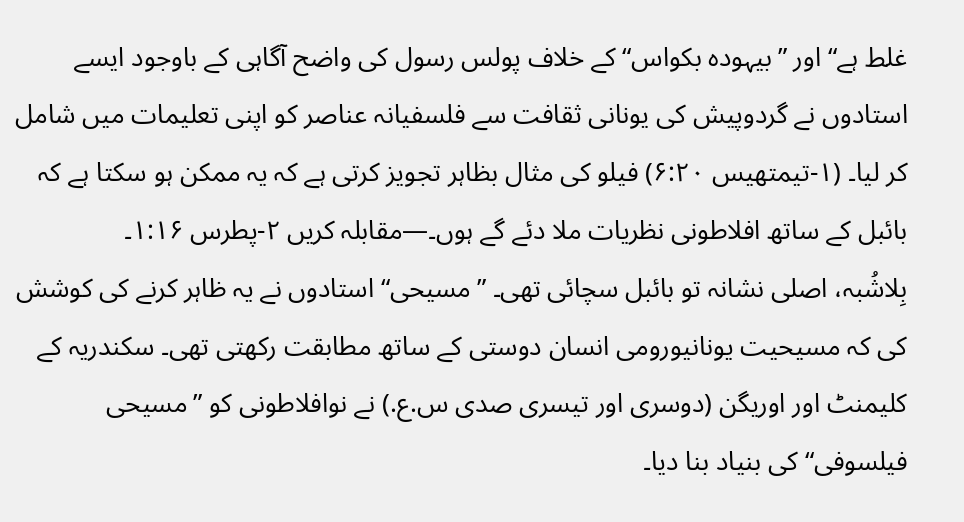غلط ہے“ اور ”بیہودہ بکواس“ کے خلاف پولس رسول کی واضح آگاہی کے باوجود ایسے استادوں نے گردوپیش کی یونانی ثقافت سے فلسفیانہ عناصر کو اپنی تعلیمات میں شامل کر لیا۔ (۱-تیمتھیس ۶:۲۰) فیلو کی مثال بظاہر تجویز کرتی ہے کہ یہ ممکن ہو سکتا ہے کہ بائبل کے ساتھ افلاطونی نظریات ملا دئے گے ہوں۔—مقابلہ کریں ۲-پطرس ۱:۱۶۔
بِلاشُبہ، اصلی نشانہ تو بائبل سچائی تھی۔ ”مسیحی“ استادوں نے یہ ظاہر کرنے کی کوشش کی کہ مسیحیت یونانیورومی انسان دوستی کے ساتھ مطابقت رکھتی تھی۔ سکندریہ کے کلیمنٹ اور اوریگن (دوسری اور تیسری صدی س.ع.) نے نوافلاطونی کو ”مسیحی فیلسوفی“ کی بنیاد بنا دیا۔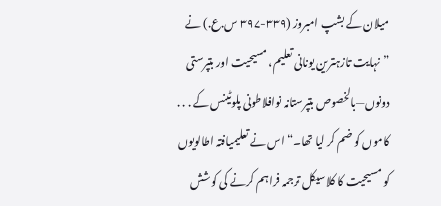میلان کے بشپ امبروز (۳۳۹-۳۹۷ س.ع.) نے ”نہایت تازہترین یونانی تعلیم، مسیحیت اور بتپرستی دونوں—بالخصوص بتپرستانہ نوافلاطونی پلوٹینس کے . . . کاموں کو ضم کر لیا تھا۔“ اس نے تعلیمیافتہ اطالویوں کو مسیحیت کا کلاسیکل ترجمہ فراہم کرنے کی کوشش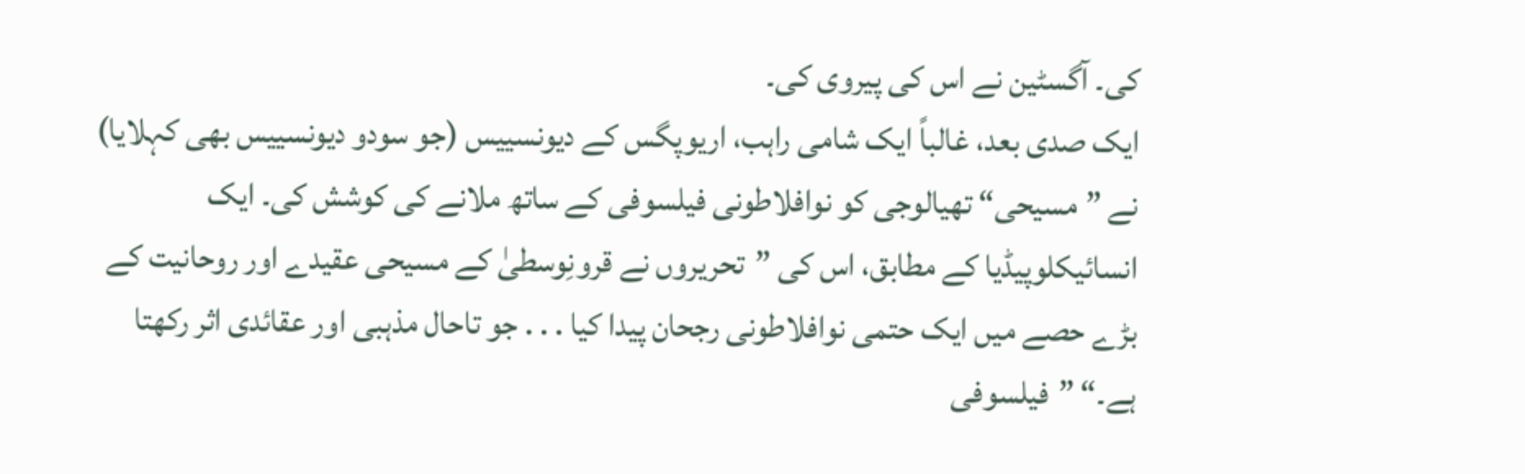کی۔ آگسٹین نے اس کی پیروی کی۔
ایک صدی بعد، غالباً ایک شامی راہب، اریوپگس کے دیونسییس (جو سودو دیونسییس بھی کہلایا) نے ”مسیحی“ تھیالوجی کو نوافلاطونی فیلسوفی کے ساتھ ملانے کی کوشش کی۔ ایک انسائیکلوپیڈیا کے مطابق، اس کی ”تحریروں نے قرونِوسطیٰ کے مسیحی عقیدے اور روحانیت کے بڑے حصے میں ایک حتمی نوافلاطونی رجحان پیدا کیا . . . جو تاحال مذہبی اور عقائدی اثر رکھتا ہے۔“ ”فیلسوفی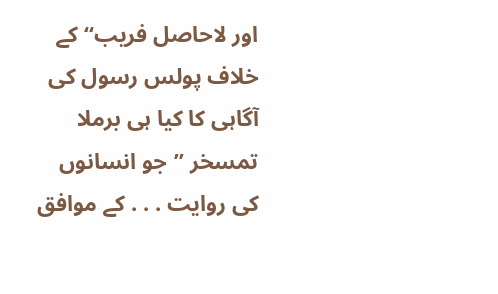اور لاحاصل فریب“ کے خلاف پولس رسول کی آگاہی کا کیا ہی برملا تمسخر ”جو انسانوں کی روایت . . . کے موافق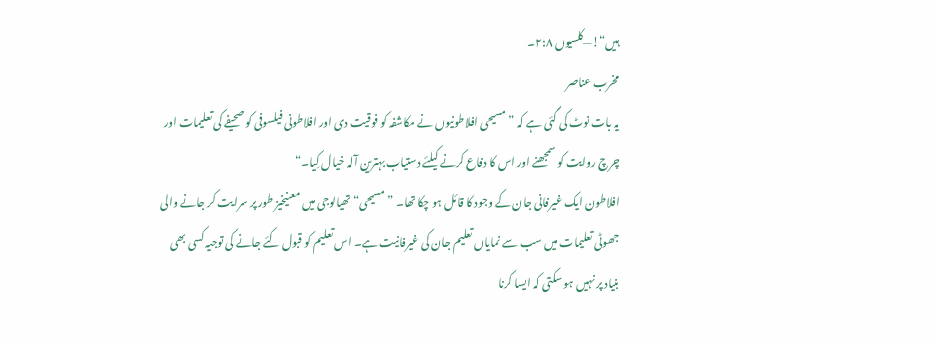ہیں“!—کلسیوں ۲:۸۔
مخرب عناصر
یہ بات نوٹ کی گئی ہے کہ ”مسیحی افلاطونیوں نے مکاشفہ کو فوقیت دی اور افلاطونی فیلسوفی کو صحیفے کی تعلیمات اور چرچ روایت کو سمجھنے اور اس کا دفاع کرنے کیلئے دستیاب بہترین آلہ خیال کِیا۔“
افلاطون ایک غیرفانی جان کے وجود کا قائل ہو چکا تھا۔ ”مسیحی“ تھیالوجی میں معنیخیز طور پر سرایت کر جانے والی جھوٹی تعلیمات میں سب سے نمایاں تعلیم جان کی غیرفانیت ہے۔ اس تعلیم کو قبول کئے جانے کی توجیہ کسی بھی بنیاد پر نہیں ہو سکتی کہ ایسا کرنا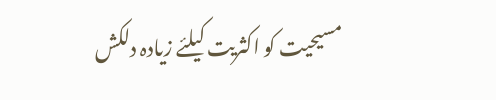مسیحیت کو اکثریت کیلئے زیادہ دلکش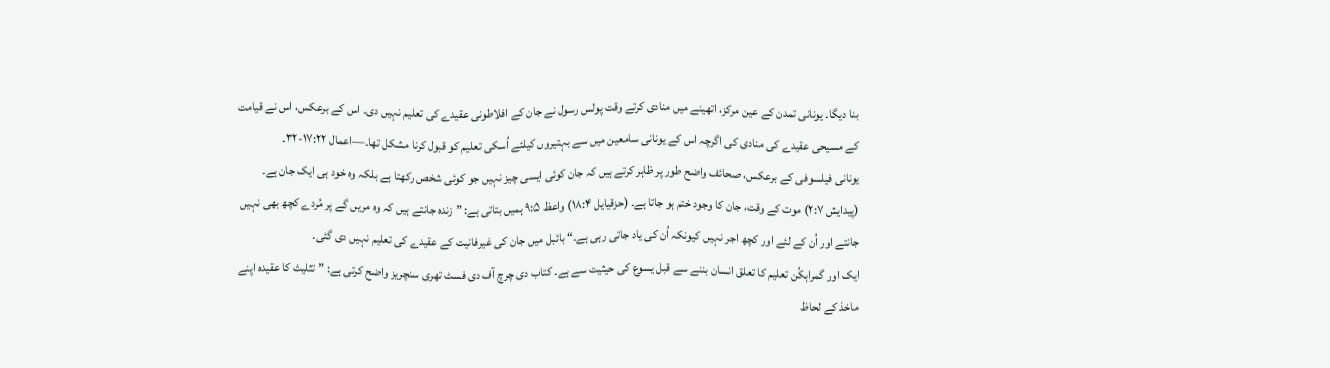بنا دیگا۔ یونانی تمدن کے عین مرکز، اتھینے میں منادی کرتے وقت پولس رسول نے جان کے افلاطونی عقیدے کی تعلیم نہیں دی۔ اس کے برعکس، اس نے قیامت کے مسیحی عقیدے کی منادی کی اگرچہ اس کے یونانی سامعین میں سے بہتیروں کیلئے اُسکی تعلیم کو قبول کرنا مشکل تھا۔—اعمال ۱۷:۲۲-۳۲۔
یونانی فیلسوفی کے برعکس، صحائف واضح طور پر ظاہر کرتے ہیں کہ جان کوئی ایسی چیز نہیں جو کوئی شخص رکھتا ہے بلکہ وہ خود ہی ایک جان ہے۔ (پیدایش ۲:۷) موت کے وقت، جان کا وجود ختم ہو جاتا ہے۔ (حزقیایل ۱۸:۴) واعظ ۹:۵ ہمیں بتاتی ہے: ”زندہ جانتے ہیں کہ وہ مریں گے پر مُردے کچھ بھی نہیں جانتے اور اُن کے لئے اور کچھ اجر نہیں کیونکہ اُن کی یاد جاتی رہی ہے۔“ بائبل میں جان کی غیرفانیت کے عقیدے کی تعلیم نہیں دی گئی۔
ایک اور گمراہکُن تعلیم کا تعلق انسان بننے سے قبل یسوع کی حیثیت سے ہے۔ کتاب دی چرچ آف دی فسٹ تھری سنچریز واضح کرتی ہے: ”تثلیث کا عقیدہ اپنے ماخذ کے لحاظ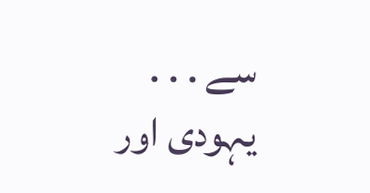سے . . . یہودی اور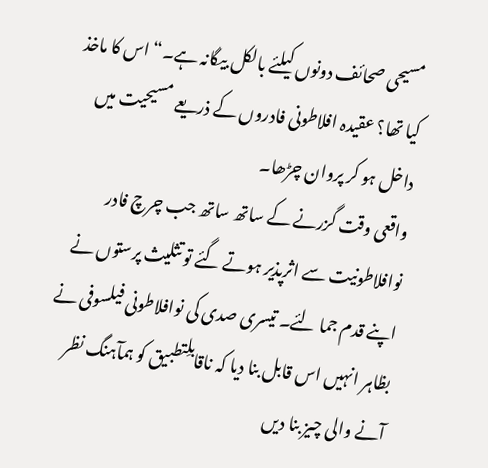مسیحی صحائف دونوں کیلئے بالکل بیگانہ ہے۔“ اس کا ماخذ کیا تھا؟ عقیدہ افلاطونی فادروں کے ذریعے مسیحیت میں داخل ہو کر پروان چڑھا۔
واقعی وقت گزرنے کے ساتھ ساتھ جب چرچ فادر نوافلاطونیت سے اثرپذیر ہوتے گئے تو تثلیث پرستوں نے اپنے قدم جما لئے۔ تیسری صدی کی نوافلاطونی فیلسوفی نے بظاہر انہیں اس قابل بنا دیا کہ ناقابلِتطبیق کو ہمآہنگ نظر آنے والی چیز بنا دیں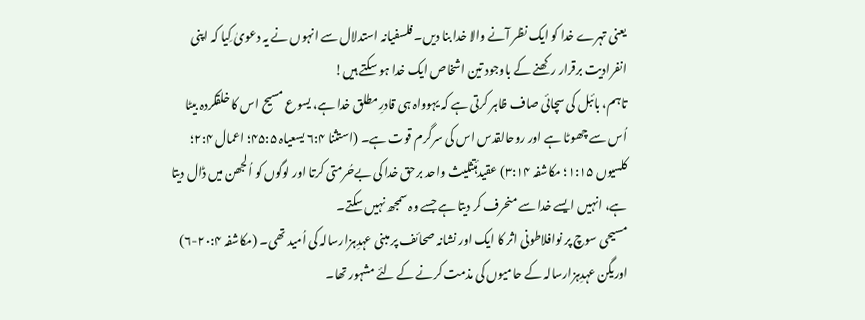یعنی تہرے خدا کو ایک نظر آنے والا خدا بنا دیں۔ فلسفیانہ استدلال سے انہوں نے یہ دعویٰ کِیا کہ اپنی انفرادیت برقرار رکھنے کے باوجود تین اشخاص ایک خدا ہو سکتے ہیں!
تاہم، بائبل کی سچائی صاف ظاہر کرتی ہے کہ یہوواہ ہی قادرِمطلق خدا ہے، یسوع مسیح اس کا خلقکردہ بیٹا اُس سے چھوٹا ہے اور روحالقدس اس کی سرگرم قوت ہے۔ (استثنا ۶:۴ یسعیاہ ۴۵:۵؛ اعمال ۲:۴؛ کلسیوں ۱:۱۵؛ مکاشفہ ۳:۱۴) عقیدۂتثلیث واحد برحق خدا کی بےحُرمتی کرتا اور لوگوں کو اُلجھن میں ڈال دیتا ہے، انہیں ایسے خدا سے منحرف کر دیتا ہے جسے وہ سمجھ نہیں سکتے۔
مسیحی سوچ پر نوافلاطونی اثر کا ایک اور نشانہ صحائف پر مبنی عہدِہزارسالہ کی اُمید تھی۔ (مکاشفہ ۲۰:۴-۶) اوریگن عہدِہزارسالہ کے حامیوں کی مذمت کرنے کے لئے مشہور تھا۔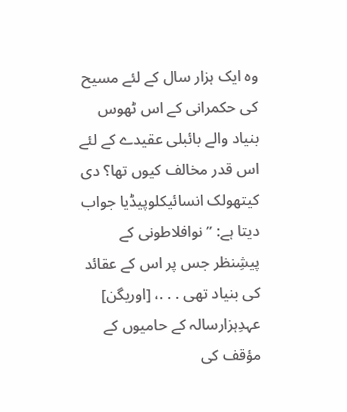وہ ایک ہزار سال کے لئے مسیح کی حکمرانی کے اس ٹھوس بنیاد والے بائبلی عقیدے کے لئے اس قدر مخالف کیوں تھا؟ دی کیتھولک انسائیکلوپیڈیا جواب دیتا ہے: ”نوافلاطونی کے پیشِنظر جس پر اس کے عقائد کی بنیاد تھی . . .، [اوریگن] عہدِہزارسالہ کے حامیوں کے مؤقف کی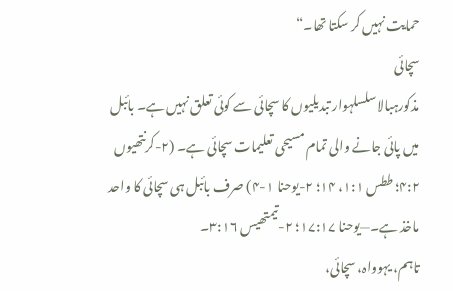حمایت نہیں کر سکتا تھا۔“
سچائی
مذکورہبالا سلسلہوار تبدیلیوں کا سچائی سے کوئی تعلق نہیں ہے۔ بائبل میں پائی جانے والی تمام مسیحی تعلیمات سچائی ہے۔ (۲-کرنتھیوں ۴:۲؛ ططس ۱:۱، ۱۴؛ ۲-یوحنا ۱-۴) صرف بائبل ہی سچائی کا واحد ماخذ ہے۔—یوحنا ۱۷:۱۷؛ ۲-تیمتھیس ۳:۱۶۔
تاہم، یہوواہ، سچائی،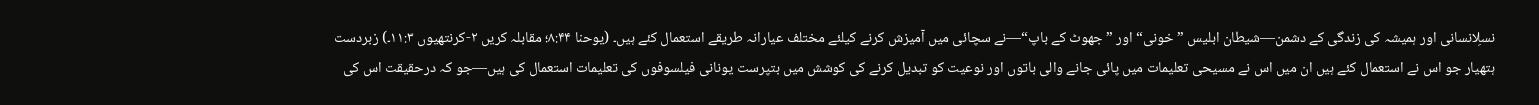نسلِانسانی اور ہمیشہ کی زندگی کے دشمن—شیطان ابلیس ”خونی“ اور ”جھوٹ کے باپ“—نے سچائی میں آمیزش کرنے کیلئے مختلف عیارانہ طریقے استعمال کئے ہیں۔ (یوحنا ۸:۴۴؛ مقابلہ کریں ۲-کرنتھیوں ۱۱:۳۔) زبردست ہتھیار جو اس نے استعمال کئے ہیں ان میں اس نے مسیحی تعلیمات میں پائی جانے والی باتوں اور نوعیت کو تبدیل کرنے کی کوشش میں بتپرست یونانی فیلسوفوں کی تعلیمات استعمال کی ہیں—جو کہ درحقیقت اس کی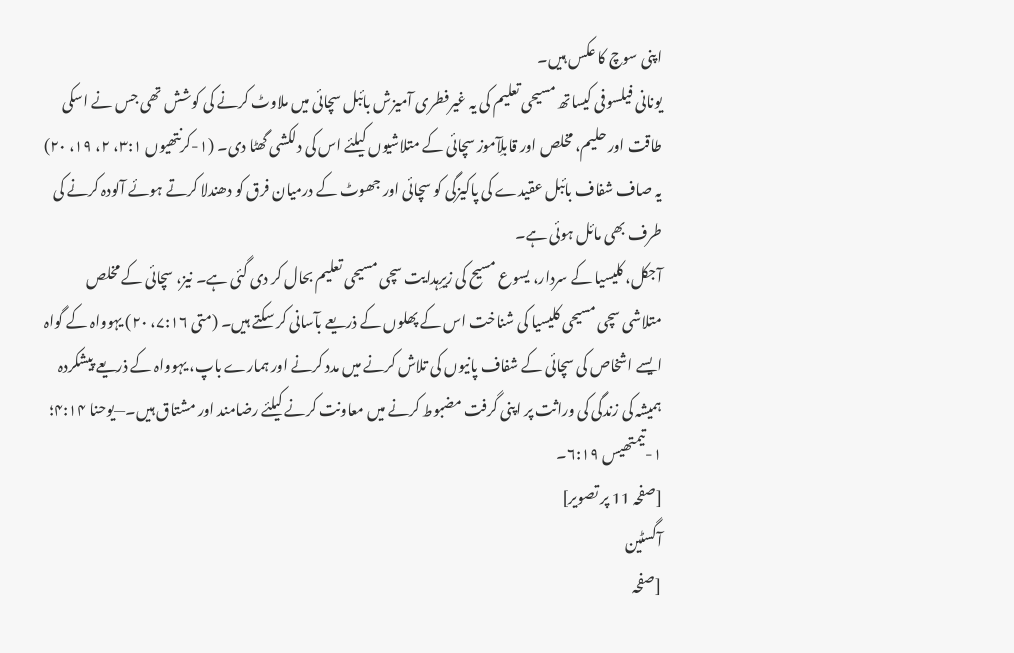اپنی سوچ کا عکس ہیں۔
یونانی فیلسوفی کیساتھ مسیحی تعلیم کی یہ غیرفطری آمیزش بائبل سچائی میں ملاوٹ کرنے کی کوشش تھی جس نے اسکی طاقت اور حلیم، مخلص اور قابلِآموز سچائی کے متلاشیوں کیلئے اس کی دلکشی گھٹا دی۔ (۱-کرنتھیوں ۳:۱، ۲، ۱۹، ۲۰) یہ صاف شفاف بائبل عقیدے کی پاکیزگی کو سچائی اور جھوٹ کے درمیان فرق کو دھندلا کرتے ہوئے آلودہ کرنے کی طرف بھی مائل ہوئی ہے۔
آجکل، کلیسیا کے سردار، یسوع مسیح کی زیرِہدایت سچی مسیحی تعلیم بحال کر دی گئی ہے۔ نیز، سچائی کے مخلص متلاشی سچی مسیحی کلیسیا کی شناخت اس کے پھلوں کے ذریعے بآسانی کر سکتے ہیں۔ (متی ۷:۱۶، ۲۰) یہوواہ کے گواہ ایسے اشخاص کی سچائی کے شفاف پانیوں کی تلاش کرنے میں مدد کرنے اور ہمارے باپ، یہوواہ کے ذریعے پیشکردہ ہمیشہ کی زندگی کی وراثت پر اپنی گرفت مضبوط کرنے میں معاونت کرنے کیلئے رضامند اور مشتاق ہیں۔—یوحنا ۴:۱۴؛ ۱-تیمتھیس ۶:۱۹۔
[صفحہ 11 پر تصویر]
آگسٹین
[صفحہ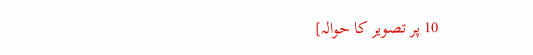10 پر تصویر کا حوالہ]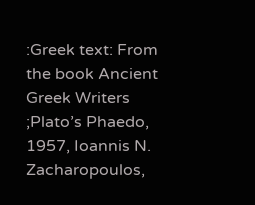:Greek text: From the book Ancient Greek Writers
;Plato’s Phaedo, 1957, Ioannis N. Zacharopoulos,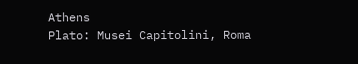Athens
Plato: Musei Capitolini, Roma